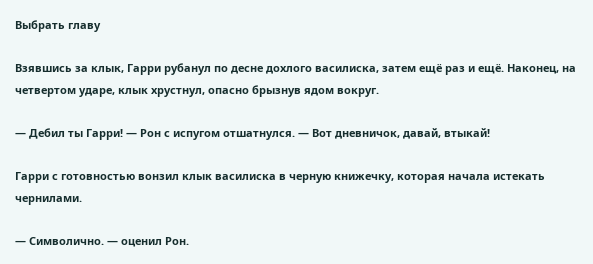Выбрать главу

Взявшись за клык, Гарри рубанул по десне дохлого василиска, затем ещё раз и ещё. Наконец, на четвертом ударе, клык хрустнул, опасно брызнув ядом вокруг.

— Дебил ты Гарри! — Рон с испугом отшатнулся. — Вот дневничок, давай, втыкай!

Гарри с готовностью вонзил клык василиска в черную книжечку, которая начала истекать чернилами.

— Символично. — оценил Рон.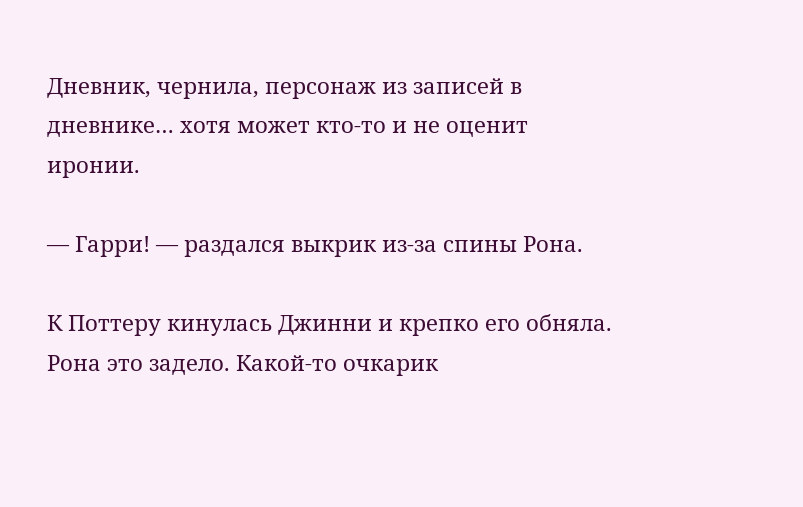Дневник, чернила, персонаж из записей в дневнике… хотя может кто-то и не оценит иронии.

— Гарри! — раздался выкрик из-за спины Рона.

К Поттеру кинулась Джинни и крепко его обняла. Рона это задело. Какой-то очкарик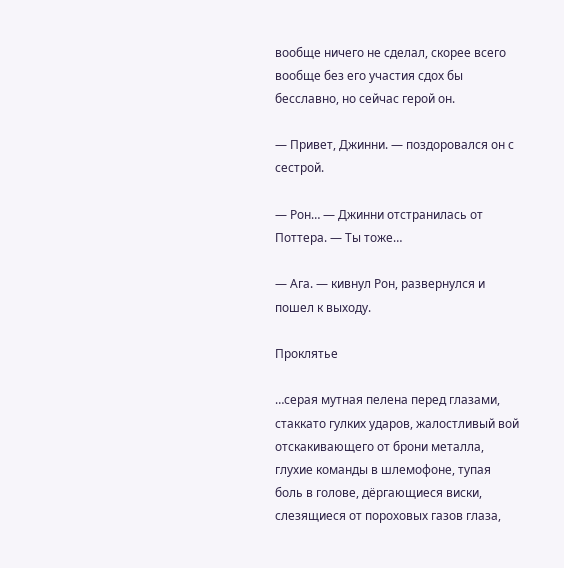вообще ничего не сделал, скорее всего вообще без его участия сдох бы бесславно, но сейчас герой он.

— Привет, Джинни. — поздоровался он с сестрой.

— Рон… — Джинни отстранилась от Поттера. — Ты тоже…

— Ага. — кивнул Рон, развернулся и пошел к выходу.

Проклятье

…серая мутная пелена перед глазами, стаккато гулких ударов, жалостливый вой отскакивающего от брони металла, глухие команды в шлемофоне, тупая боль в голове, дёргающиеся виски, слезящиеся от пороховых газов глаза,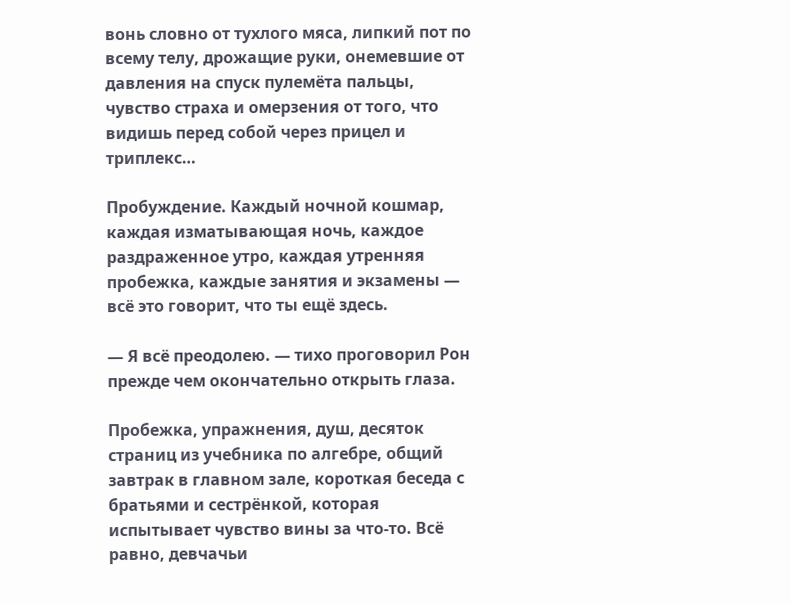вонь словно от тухлого мяса, липкий пот по всему телу, дрожащие руки, онемевшие от давления на спуск пулемёта пальцы, чувство страха и омерзения от того, что видишь перед собой через прицел и триплекс…

Пробуждение. Каждый ночной кошмар, каждая изматывающая ночь, каждое раздраженное утро, каждая утренняя пробежка, каждые занятия и экзамены — всё это говорит, что ты ещё здесь.

— Я всё преодолею. — тихо проговорил Рон прежде чем окончательно открыть глаза.

Пробежка, упражнения, душ, десяток страниц из учебника по алгебре, общий завтрак в главном зале, короткая беседа с братьями и сестрёнкой, которая испытывает чувство вины за что-то. Всё равно, девчачьи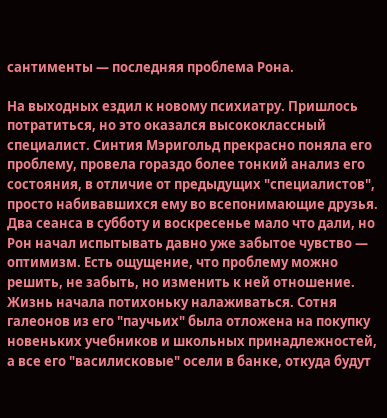сантименты — последняя проблема Рона.

На выходных ездил к новому психиатру. Пришлось потратиться, но это оказался высококлассный специалист. Синтия Мэригольд прекрасно поняла его проблему, провела гораздо более тонкий анализ его состояния, в отличие от предыдущих "специалистов", просто набивавшихся ему во всепонимающие друзья. Два сеанса в субботу и воскресенье мало что дали, но Рон начал испытывать давно уже забытое чувство — оптимизм. Есть ощущение, что проблему можно решить, не забыть, но изменить к ней отношение. Жизнь начала потихоньку налаживаться. Сотня галеонов из его "паучьих" была отложена на покупку новеньких учебников и школьных принадлежностей, а все его "василисковые" осели в банке, откуда будут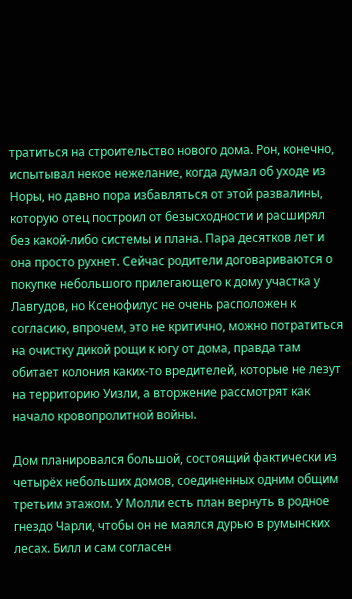тратиться на строительство нового дома. Рон, конечно, испытывал некое нежелание, когда думал об уходе из Норы, но давно пора избавляться от этой развалины, которую отец построил от безысходности и расширял без какой-либо системы и плана. Пара десятков лет и она просто рухнет. Сейчас родители договариваются о покупке небольшого прилегающего к дому участка у Лавгудов, но Ксенофилус не очень расположен к согласию, впрочем, это не критично, можно потратиться на очистку дикой рощи к югу от дома, правда там обитает колония каких-то вредителей, которые не лезут на территорию Уизли, а вторжение рассмотрят как начало кровопролитной войны.

Дом планировался большой, состоящий фактически из четырёх небольших домов, соединенных одним общим третьим этажом. У Молли есть план вернуть в родное гнездо Чарли, чтобы он не маялся дурью в румынских лесах. Билл и сам согласен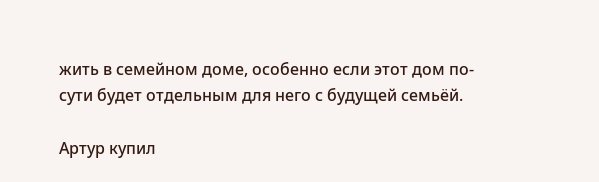жить в семейном доме, особенно если этот дом по-сути будет отдельным для него с будущей семьёй.

Артур купил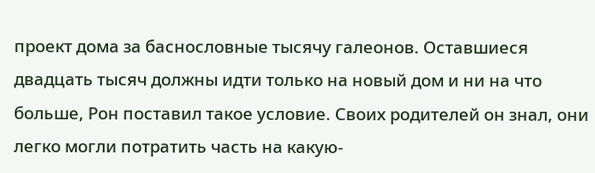проект дома за баснословные тысячу галеонов. Оставшиеся двадцать тысяч должны идти только на новый дом и ни на что больше, Рон поставил такое условие. Своих родителей он знал, они легко могли потратить часть на какую-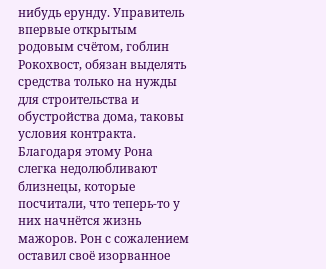нибудь ерунду. Управитель впервые открытым родовым счётом, гоблин Рокохвост, обязан выделять средства только на нужды для строительства и обустройства дома, таковы условия контракта. Благодаря этому Рона слегка недолюбливают близнецы, которые посчитали, что теперь-то у них начнётся жизнь мажоров. Рон с сожалением оставил своё изорванное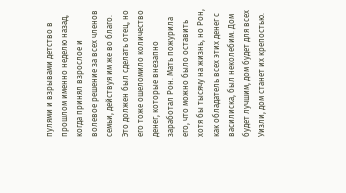пулями и взрывами детство в прошлом именно неделю назад, когда принял взрослое и волевое решение за всех членов семьи, действуя им же во благо. Это должен был сделать отец, но его тоже ошеломило количество денег, которые внезапно заработал Рон. Мать пожурила его, что можно было оставить хотя бы тысячу на жизнь, но Рон, как обладатель всех этих денег с василиска, был неколебим. Дом будет лучшим, дом будет для всех Уизли, дом станет их крепостью.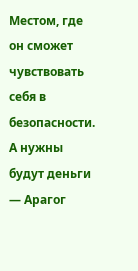Местом, где он сможет чувствовать себя в безопасности. А нужны будут деньги — Арагог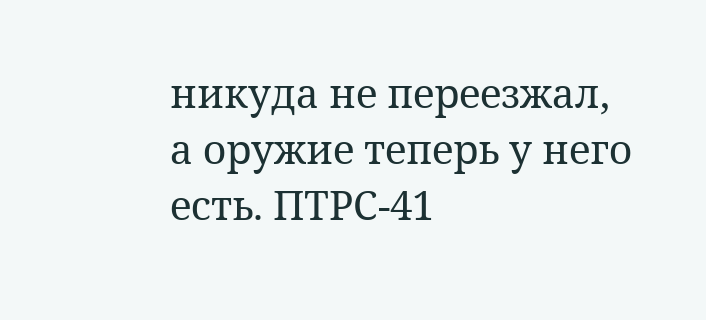никуда не переезжал, а оружие теперь у него есть. ПТРС-41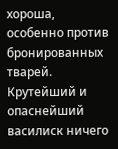хороша, особенно против бронированных тварей. Крутейший и опаснейший василиск ничего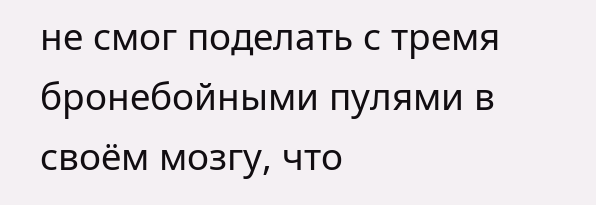не смог поделать с тремя бронебойными пулями в своём мозгу, что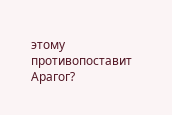этому противопоставит Арагог?